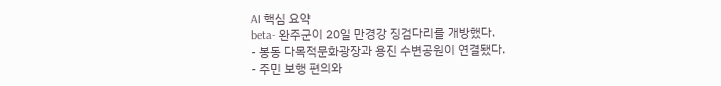AI 핵심 요약
beta- 완주군이 20일 만경강 징검다리를 개방했다.
- 봉동 다목적문화광장과 용진 수변공원이 연결됐다.
- 주민 보행 편의와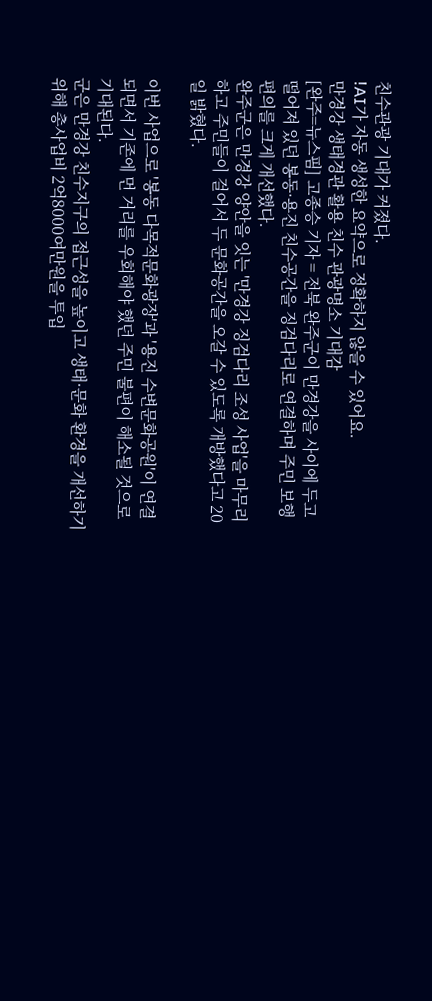친수관광 기대가 커졌다.
!AI가 자동 생성한 요약으로 정확하지 않을 수 있어요.
만경강 생태경관 활용 친수 관광명소 기대감
[완주=뉴스핌] 고종승 기자 = 전북 완주군이 만경강을 사이에 두고 떨어져 있던 봉동·용진 친수공간을 징검다리로 연결하며 주민 보행 편의를 크게 개선했다.
완주군은 만경강 양안을 잇는 '만경강 징검다리 조성 사업'을 마무리하고 주민들이 걸어서 두 문화공간을 오갈 수 있도록 개방했다고 20일 밝혔다.

이번 사업으로 '봉동 다목적문화광장'과 '용진 수변문화공원'이 연결되면서 기존에 먼 거리를 우회해야 했던 주민 불편이 해소될 것으로 기대된다.
군은 만경강 친수지구의 접근성을 높이고 생태·문화 환경을 개선하기 위해 총사업비 2억8000여만원을 투입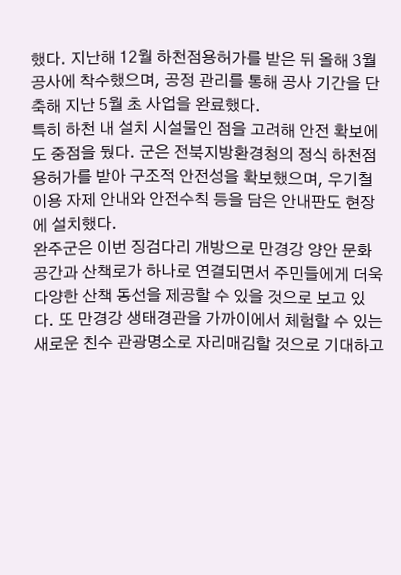했다. 지난해 12월 하천점용허가를 받은 뒤 올해 3월 공사에 착수했으며, 공정 관리를 통해 공사 기간을 단축해 지난 5월 초 사업을 완료했다.
특히 하천 내 설치 시설물인 점을 고려해 안전 확보에도 중점을 뒀다. 군은 전북지방환경청의 정식 하천점용허가를 받아 구조적 안전성을 확보했으며, 우기철 이용 자제 안내와 안전수칙 등을 담은 안내판도 현장에 설치했다.
완주군은 이번 징검다리 개방으로 만경강 양안 문화공간과 산책로가 하나로 연결되면서 주민들에게 더욱 다양한 산책 동선을 제공할 수 있을 것으로 보고 있다. 또 만경강 생태경관을 가까이에서 체험할 수 있는 새로운 친수 관광명소로 자리매김할 것으로 기대하고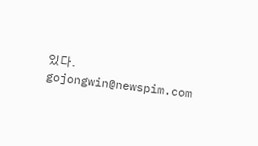있다.
gojongwin@newspim.com